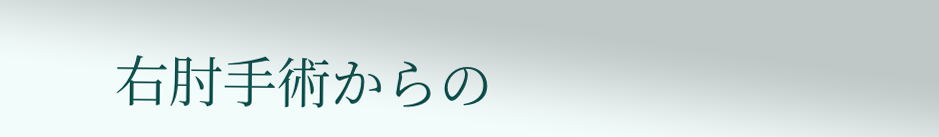右肘手術からの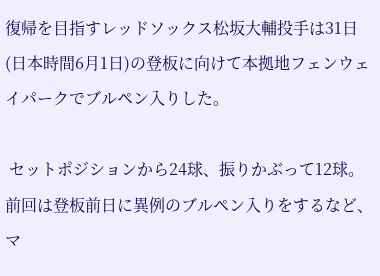復帰を目指すレッドソックス松坂大輔投手は31日(日本時間6月1日)の登板に向けて本拠地フェンウェイパークでブルペン入りした。

 セットポジションから24球、振りかぶって12球。前回は登板前日に異例のブルペン入りをするなど、マ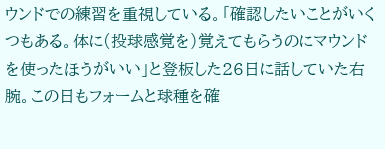ウンドでの練習を重視している。「確認したいことがいくつもある。体に(投球感覚を)覚えてもらうのにマウンドを使ったほうがいい」と登板した26日に話していた右腕。この日もフォームと球種を確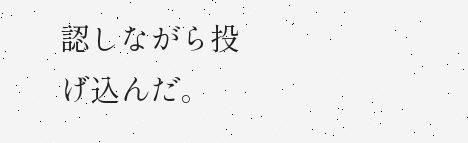認しながら投げ込んだ。